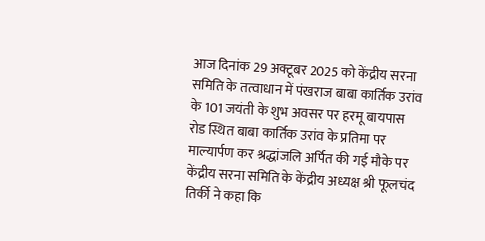आज दिनांक 29 अक्टूबर 2025 को केंद्रीय सरना समिति के तत्वाधान में पंखराज बाबा कार्तिक उरांव के 101 जयंती के शुभ अवसर पर हरमू बायपास रोड स्थित बाबा कार्तिक उरांव के प्रतिमा पर माल्यार्पण कर श्रद्धांजलि अर्पित की गई मौके पर केंद्रीय सरना समिति के केंद्रीय अध्यक्ष श्री फूलचंद तिर्की ने कहा कि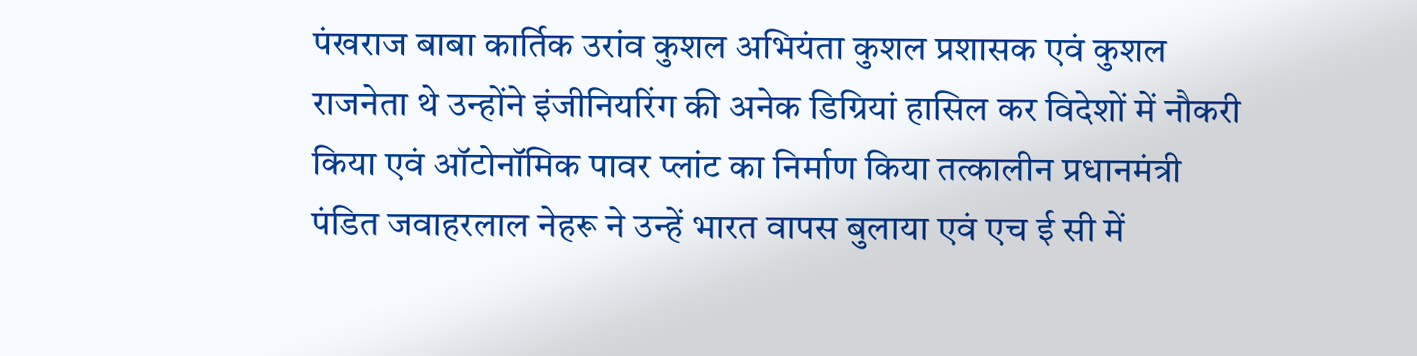पंखराज बाबा कार्तिक उरांव कुशल अभियंता कुशल प्रशासक एवं कुशल राजनेता थे उन्होंने इंजीनियरिंग की अनेक डिग्रियां हासिल कर विदेशों में नौकरी किया एवं ऑटोनॉमिक पावर प्लांट का निर्माण किया तत्कालीन प्रधानमंत्री पंडित जवाहरलाल नेहरू ने उन्हें भारत वापस बुलाया एवं एच ई सी में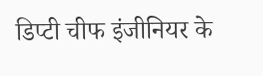डिप्टी चीफ इंजीनियर के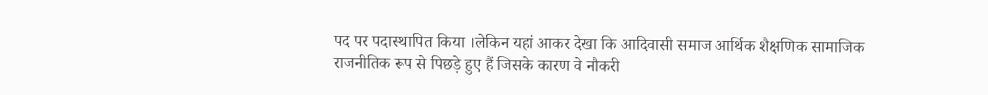पद पर पदास्थापित किया ।लेकिन यहां आकर देखा कि आदिवासी समाज आर्थिक शैक्षणिक सामाजिक राजनीतिक रूप से पिछड़े हुए हैं जिसके कारण वे नौकरी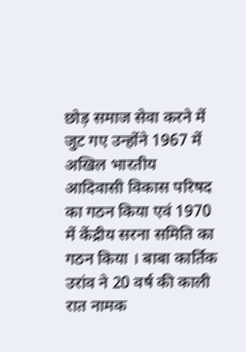छोड़ समाज सेवा करने में जुट गए उन्होंने 1967 में अखिल भारतीय आदिवासी विकास परिषद का गठन किया एवं 1970 में केंद्रीय सरना समिति का गठन किया । बाबा कार्तिक उरांव ने 20 वर्ष की काली रात नामक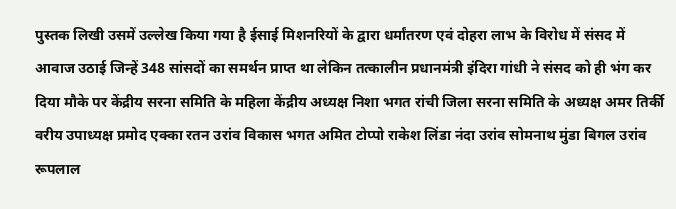पुस्तक लिखी उसमें उल्लेख किया गया है ईसाई मिशनरियों के द्वारा धर्मांतरण एवं दोहरा लाभ के विरोध में संसद में आवाज उठाई जिन्हें 348 सांसदों का समर्थन प्राप्त था लेकिन तत्कालीन प्रधानमंत्री इंदिरा गांधी ने संसद को ही भंग कर दिया मौके पर केंद्रीय सरना समिति के महिला केंद्रीय अध्यक्ष निशा भगत रांची जिला सरना समिति के अध्यक्ष अमर तिर्की वरीय उपाध्यक्ष प्रमोद एक्का रतन उरांव विकास भगत अमित टोप्पो राकेश लिंडा नंदा उरांव सोमनाथ मुंडा बिगल उरांव रूपलाल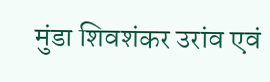मुंडा शिवशंकर उरांव एवं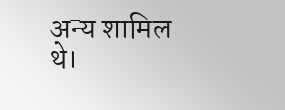अन्य शामिल थे।